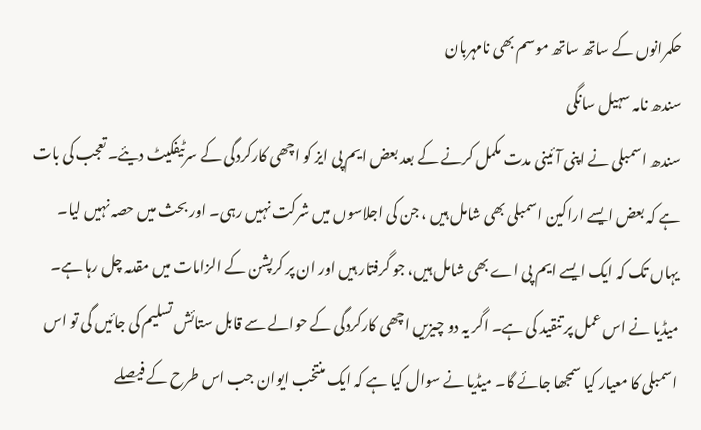حکمرانوں کے ساتھ ساتھ موسم بھی نامہربان
سندھ نامہ سہیل سانگی
سندھ اسمبلی نے اپنی آئینی مدت مکمل کرنے کے بعد بعض ایم پی ایز کو اچھی کارکردگی کے سرٹیفکیٹ دیئے۔ تعجب کی بات ہے کہ بعض ایسے اراکین اسمبلی بھی شامل ہیں ، جن کی اجلاسوں میں شرکت نہیں رہی۔ اور بحث میں حصہ نہیں لیا۔ یہاں تک کہ ایک ایسے ایم پی اے بھی شامل ہیں، جو گرفتار ہیں اور ان پر کرپشن کے الزامات میں مقدمہ چل رہا ہے۔ میڈیا نے اس عمل پر تنقید کی ہے۔ اگر یہ دو چیزیں اچھی کارکردگی کے حوالے سے قابل ستائش تسلیم کی جائیں گی تو اس اسمبلی کا معیار کیا سمجھا جائے گا۔ میڈیا نے سوال کیا ہے کہ ایک منتخب ایوان جب اس طرح کے فیصلے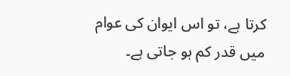کرتا ہے، تو اس ایوان کی عوام میں قدر کم ہو جاتی ہے۔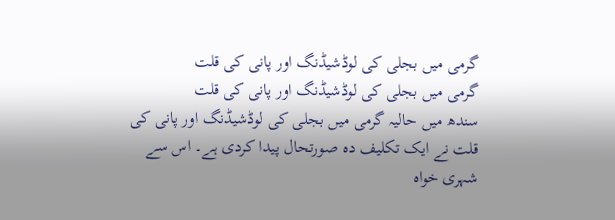گرمی میں بجلی کی لوڈشیڈنگ اور پانی کی قلت
گرمی میں بجلی کی لوڈشیڈنگ اور پانی کی قلت
سندھ میں حالیہ گرمی میں بجلی کی لوڈشیڈنگ اور پانی کی قلت نے ایک تکلیف دہ صورتحال پیدا کردی ہے۔ اس سے شہری خواہ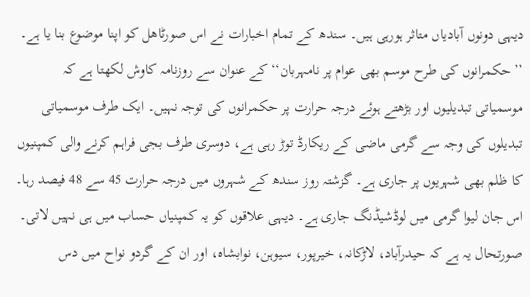دیہی دونوں آبادیاں متاثر ہورہی ہیں۔ سندھ کے تمام اخبارات نے اس صورٹاھل کو اپنا موضوع بنا یا ہے۔ ’’حکمرانوں کی طرح موسم بھی عوام پر نامہربان‘‘ کے عنوان سے روزنامہ کاوش لکھتا ہے کہ موسمیاتی تبدیلیوں اور بڑھتے ہوئے درجہ حرارت پر حکمرانوں کی توجہ نہیں۔ ایک طرف موسمیاتی تبدیلوں کی وجہ سے گرمی ماضی کے ریکارڈ توڑ رہی ہے، دوسری طرف بجی فراہم کرنے والی کمپنیوں کا ظلم بھی شہریوں پر جاری ہے۔ گزشتہ روز سندھ کے شہروں میں درجہ حرارت 45 سے 48 فیصد رہا۔ اس جان لیوا گرمی میں لوڈشیڈنگ جاری ہے۔ دیہی علاقوں کو یہ کمپنیاں حساب میں ہی نہیں لاتی۔ صورتحال یہ ہے کہ حیدرآباد، لاڑکانہ، خیرپور، سیوہن، نوابشاہ، اور ان کے گردو نواح میں دس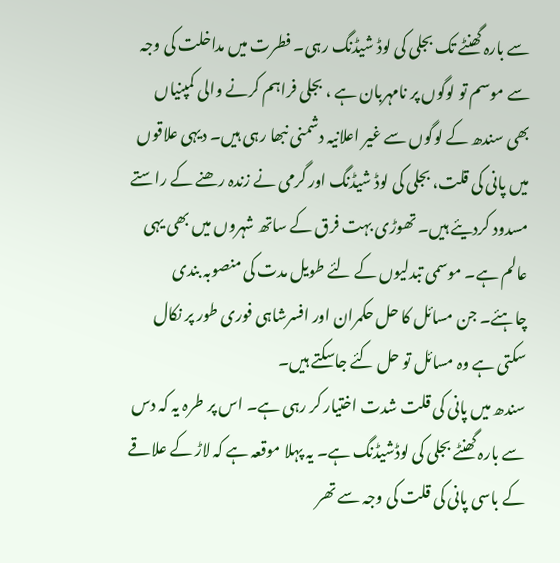سے بارہ گھنٹے تک بجلی کی لوڈ شیڈنگ رہی۔ فطرت میں مداخلت کی وجہ سے موسم تو لوگوں پر نامہربان ہے ، بجلی فراہم کرنے والی کمپنیاں بھی سندھ کے لوگوں سے غیر اعلانیہ دشمنی نبھا رہی ہیں۔ دیہی علاقوں میں پانی کی قلت، بجلی کی لوڈ شیڈنگ اور گرمی نے زندہ رھنے کے راستے مسدود کردیئے ہیں۔ تھوڑی بہت فرق کے ساتھ شہروں میں بھی یہی عالم ہے۔ موسمی تبدلیوں کے لئے طویل مدت کی منصوبہ بندی چاہئے۔ جن مسائل کا حل حکمران اور افسرشاہی فوری طور پر نکال سکتی ہے وہ مسائل تو حل کئے جاسکتے ہیں۔
سندھ میں پانی کی قلت شدت اختیار کر رہی ہے۔ اس پر طرہ یہ کہ دس سے بارہ گھنٹے بجلی کی لوڈشیڈنگ ہے۔ یہ پہلا موقعہ ہے کہ لاڑ کے علاقے کے باسی پانی کی قلت کی وجہ سے تھر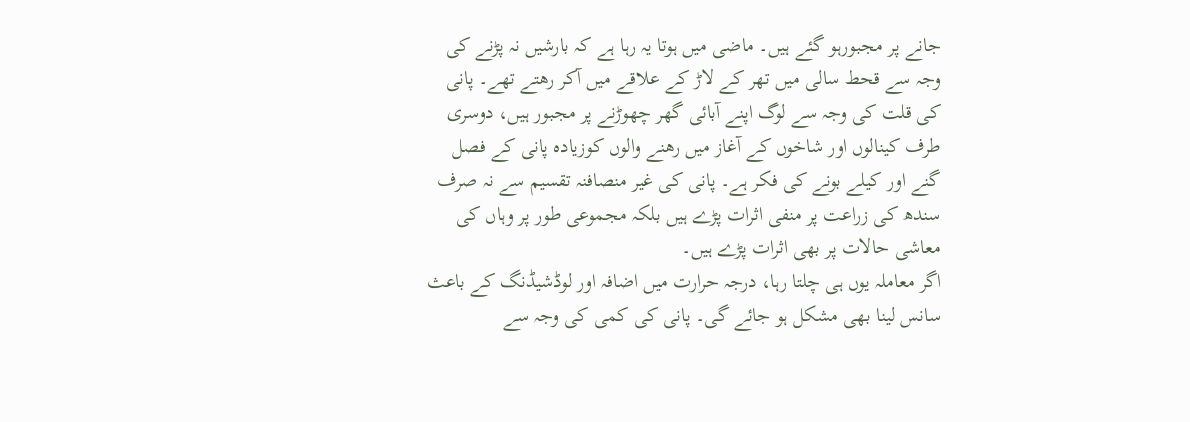جانے پر مجبورہو گئے ہیں۔ ماضی میں ہوتا یہ رہا ہے کہ بارشیں نہ پڑنے کی وجہ سے قحط سالی میں تھر کے لاڑ کے علاقے میں آکر رھتے تھے۔ پانی کی قلت کی وجہ سے لوگ اپنے آبائی گھر چھوڑنے پر مجبور ہیں، دوسری طرف کینالوں اور شاخوں کے آغاز میں رھنے والوں کوزیادہ پانی کے فصل گنے اور کیلے بونے کی فکر ہے۔ پانی کی غیر منصافنہ تقسیم سے نہ صرف سندھ کی زراعت پر منفی اثرات پڑے ہیں بلکہ مجموعی طور پر وہاں کی معاشی حالات پر بھی اثرات پڑے ہیں۔
اگر معاملہ یوں ہی چلتا رہا، درجہ حرارت میں اضافہ اور لوڈشیڈنگ کے باعث سانس لینا بھی مشکل ہو جائے گی۔ پانی کی کمی کی وجہ سے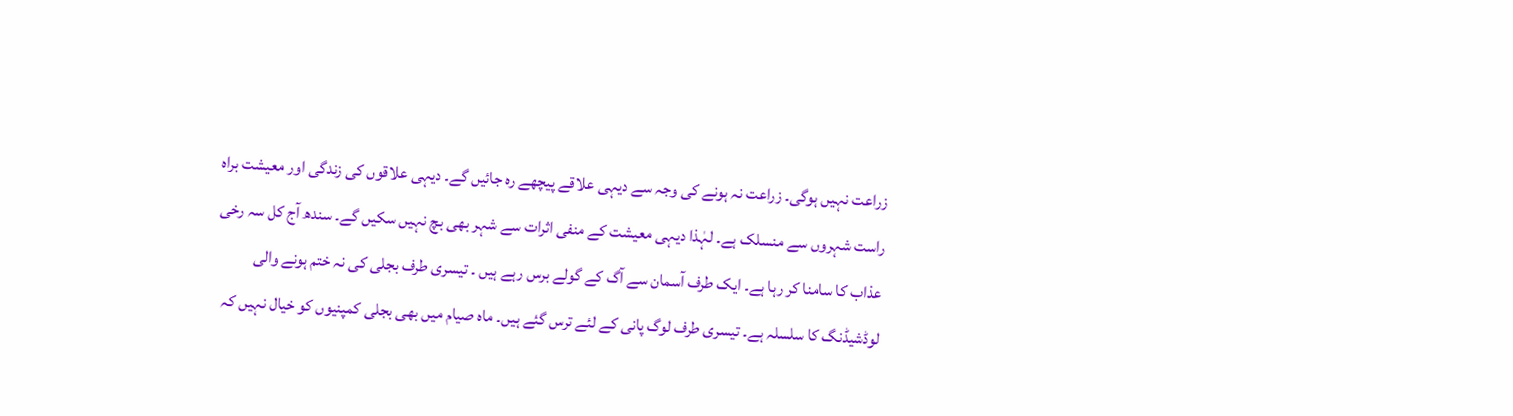زراعت نہیں ہوگی۔ زراعت نہ ہونے کی وجہ سے دیہی علاقے پیچھے رہ جائیں گے۔ دیہی علاقوں کی زندگی اور معیشت براہ راست شہروں سے منسلک ہے۔ لہٰذا دیہی معیشت کے منفی اثرات سے شہر بھی بچ نہیں سکیں گے۔ سندھ آج کل سہ رخی عذاب کا سامنا کر رہا ہے۔ ایک طرف آسمان سے آگ کے گولے برس رہے ہیں ۔ تیسری طرف بجلی کی نہ ختم ہونے والی لوڈشیڈنگ کا سلسلہ ہے۔ تیسری طرف لوگ پانی کے لئے ترس گئے ہیں۔ ماہ صیام میں بھی بجلی کمپنیوں کو خیال نہیں کہ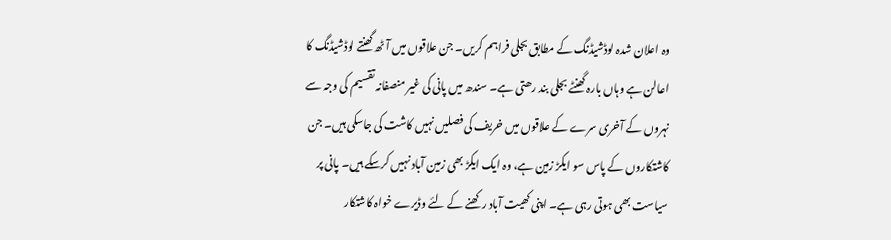وہ اعلان شدہ لوڈشیڈنگ کے مطابق بجلی فراہم کریں۔ جن علاقوں میں آٹھ گھنتے لوڈشیڈنگ کا اعالن ہے وہاں بارہ گھنٹے بجلی بند رھتی ہے۔ سندھ میں پانی کی غیر منصفانہ تقسیم کی وجہ سے نہروں کے آخری سرے کے علاقوں میں خریف کی فصلیں نہیں کاشت کی جاسکی ہیں۔ جن کاشتکاروں کے پاس سو ایکڑ زمین ہے، وہ ایک ایکڑ بھی زمین آباد نہیں کرسکے ہیں۔ پانی پر سیاست بھی ہوتی رہی ہے۔ اپنی کھیت آباد رکھنے کے لئے وڈیرے خواہ کاشتکار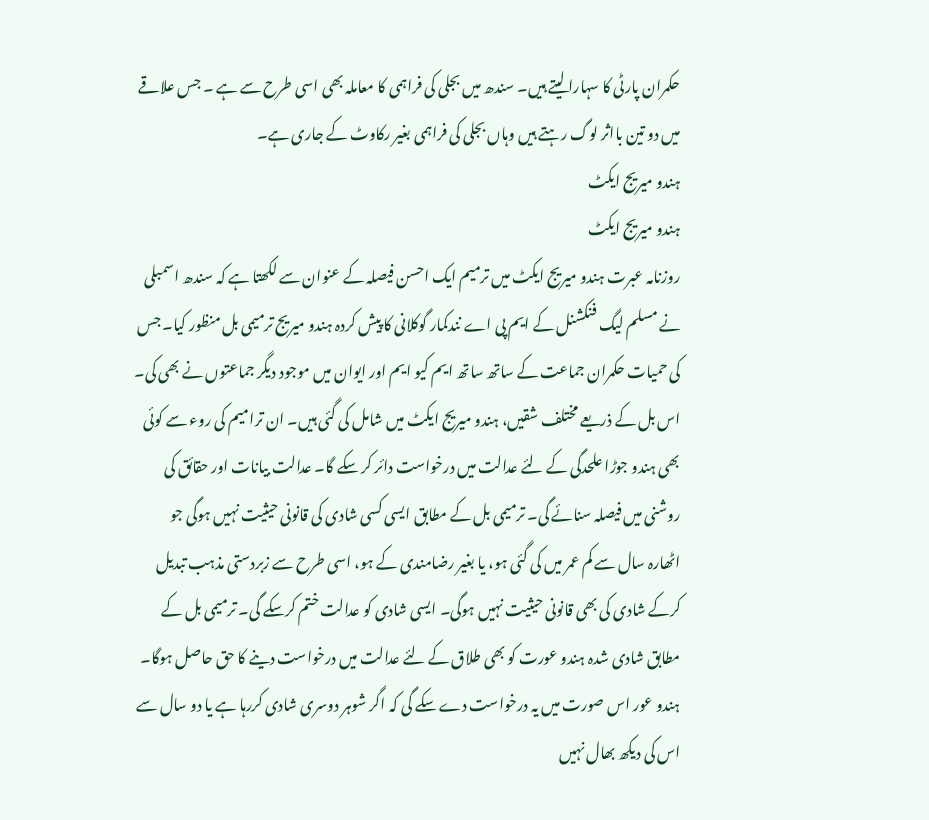حکمران پارٹی کا سہارا لیتے ہیں۔ سندھ میں بجلی کی فراہمی کا معاملہ بھی اسی طرح سے ہے ۔ جس علاقے میں دو تین بااثر لوگ رہتے ہیں وہاں بجلی کی فراہمی بغیر رکاوٹ کے جاری ہے۔
ہندو میریج ایکٹ
ہندو میریج ایکٹ
روزنامہ عبرت ہندو میریج ایکٹ میں ترمیم ایک احسن فیصلہ کے عنوان سے لکھتا ہے کہ سندھ اسمبلی نے مسلم لیگ فنکشنل کے ایم پی اے نندکمار گوکلانی کا پیش کردہ ہندو میریج ترمیمی بل منظور کیا۔ جس کی حمیات حکمران جماعت کے ساتھ ساتھ ایم کیو ایم اور ایوان میں موجود دیگر جماعتوں نے بھی کی۔ اس بل کے ذریعے مختلف شقیں، ہندو میریج ایکٹ میں شامل کی گئی ہیں۔ ان ترامیم کی روء سے کوئی بھی ہندو جوڑا علحدگی کے لئے عدالت میں درخواست دائر کر سکے گا۔ عدالت بیانات اور حقائق کی روشنی میں فیصلہ سنائے گی۔ ترمیمی بل کے مطابق ایسی کسی شادی کی قانونی حیثیت نہیں ہوگی جو اٹھارہ سال سے کم عمر میں کی گئی ہو، یا بغیر رضامندی کے ہو، اسی طرح سے زبردستی مذہب تبدیل کرکے شادی کی بھی قانونی حیثیت نہیں ہوگی۔ ایسی شادی کو عدالت ختم کرسکے گی۔ ترمیمی بل کے مطابق شادی شدہ ہندو عورت کو بھی طلاق کے لئے عدالت میں درخواست دینے کا حق حاصل ہوگا۔ ہندو عور اس صورت میں یہ درخواست دے سکے گی کہ اگر شوہر دوسری شادی کررہا ہے یا دو سال سے اس کی دیکھ بھال نہیں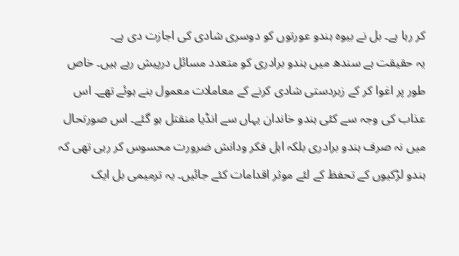کر رہا ہے۔ بل نے بیوہ ہندو عورتوں کو دوسری شادی کی اجازت دی ہے۔
یہ حقیقت ہے سندھ میں ہندو برادری کو متعدد مسائل درپیش رہے ہیں۔ خاص طور پر اغوا کر کے زبردستی شادی کرنے کے معاملات معمول بنے ہوئے تھے۔ اس عذاب کی وجہ سے کئی ہندو خاندان یہاں سے انڈیا منقتل ہو گئے۔ اس صورتحال میں نہ صرف ہندو برادری بلکہ اہل فکر ودانش ضرورت محسوس کر رہی تھی کہ ہندو لڑکیوں کے تحفظ کے لئے موثر اقدامات کئے جائیں۔ یہ ترمیمی بل ایک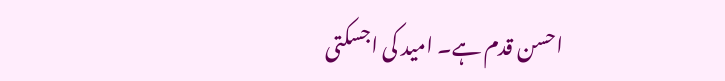احسن قدم ہے۔ امید کی اجسکتی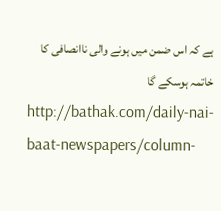ہے کہ اس ضمن میں ہونے والی ناانصافی کا خاتمہ ہوسکے گا
http://bathak.com/daily-nai-baat-newspapers/column-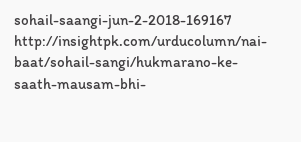sohail-saangi-jun-2-2018-169167
http://insightpk.com/urducolumn/nai-baat/sohail-sangi/hukmarano-ke-saath-mausam-bhi-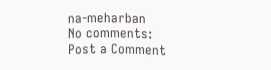na-meharban
No comments:
Post a Comment